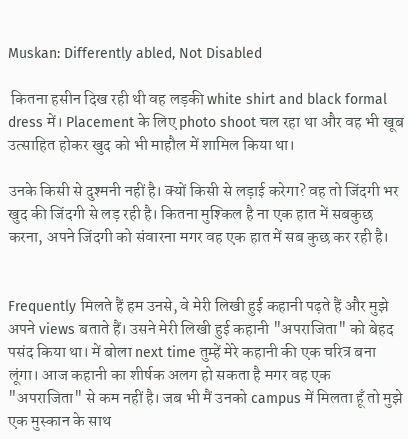Muskan: Differently abled, Not Disabled

 कितना हसीन दिख रही थी वह लड़की white shirt and black formal dress में। Placement के लिए photo shoot चल रहा था और वह भी खूब उत्साहित होकर खुद को भी माहौल में शामिल किया था।

उनके किसी से दुश्मनी नहीं है। क्यों किसी से लड़ाई करेगा? वह तो जिंदगी भर खुद की जिंदगी से लड़ रही है। कितना मुश्किल है ना एक हात में सबकुछ करना, अपने जिंदगी को संवारना मगर वह एक हात में सब कुछ कर रही है।


Frequently मिलते हैं हम उनसे, वे मेरी लिखी हुई कहानी पढ़ते हैं और मुझे अपने views बताते हैं। उसने मेरी लिखी हुई कहानी "अपराजिता" को बेहद पसंद किया था। में बोला next time तुम्हें मेरे कहानी की एक चरित्र बना लूंगा। आज कहानी का शीर्षक अलग हो सकता है मगर वह एक "अपराजिता" से कम नहीं है। जब भी मैं उनको campus में मिलता हूँ तो मुझे एक मुस्कान के साथ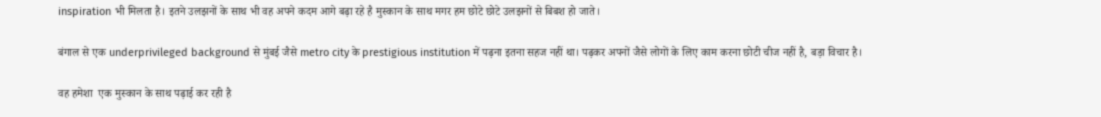inspiration भी मिलता है। इतने उलझनों के साथ भी वह अपने कदम आगे बढ़ा रहे है मुस्कान के साथ मगर हम छोटे छोटे उलझनों से बिबश हो जाते।

बंगाल से एक underprivileged background से मुंबई जैसे metro city के prestigious institution में पढ़ना इतना सहज नहीं था। पढ़कर अपनों जैसे लोगों के लिए काम करना छोटी चीज नहीं है, बड़ा विचार है।

वह हमेशा  एक मुस्कान के साथ पढ़ाई कर रही है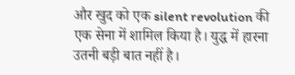और खुद को एक silent revolution की एक सेना में शामिल किया है। युद्ध में हारना उतनी बड़ी बात नहीं है।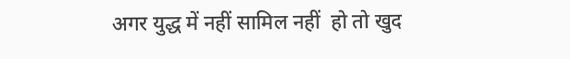अगर युद्ध में नहीं सामिल नहीं  हो तो खुद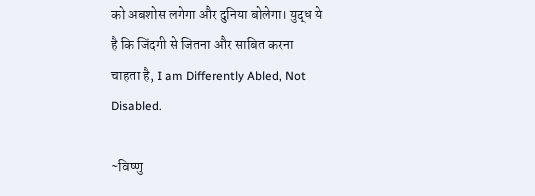को अबशोस लगेगा और दुनिया बोलेगा। युद्ध ये है कि जिंदगी से जितना और साबित करना चाहता है, I am Differently Abled, Not Disabled.

~विष्णु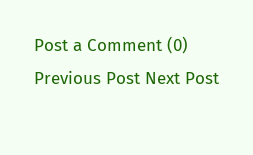Post a Comment (0)
Previous Post Next Post